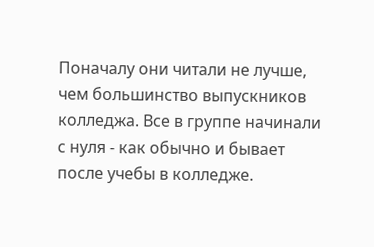Поначалу они читали не лучше, чем большинство выпускников колледжа. Все в группе начинали с нуля - как обычно и бывает после учебы в колледже.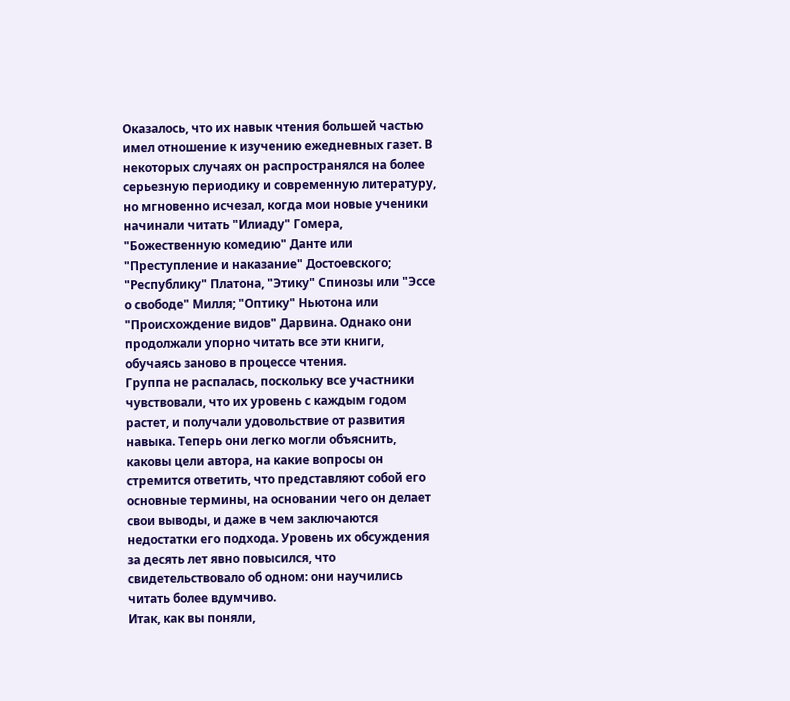Оказалось, что их навык чтения большей частью имел отношение к изучению ежедневных газет. В некоторых случаях он распространялся на более серьезную периодику и современную литературу, но мгновенно исчезал, когда мои новые ученики начинали читать "Илиаду" Гомера, "Божественную комедию" Данте или "Преступление и наказание" Достоевского; "Республику" Платона, "Этику" Спинозы или "Эссе о свободе" Милля; "Оптику" Ньютона или "Происхождение видов" Дарвина. Однако они продолжали упорно читать все эти книги, обучаясь заново в процессе чтения.
Группа не распалась, поскольку все участники чувствовали, что их уровень с каждым годом растет, и получали удовольствие от развития навыка. Теперь они легко могли объяснить, каковы цели автора, на какие вопросы он стремится ответить, что представляют собой его основные термины, на основании чего он делает свои выводы, и даже в чем заключаются недостатки его подхода. Уровень их обсуждения за десять лет явно повысился, что свидетельствовало об одном: они научились читать более вдумчиво.
Итак, как вы поняли,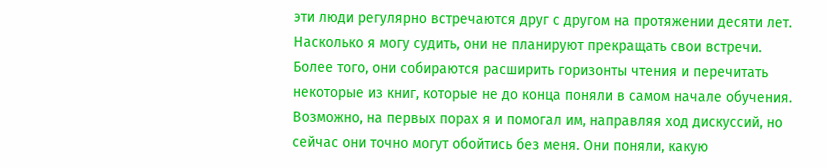эти люди регулярно встречаются друг с другом на протяжении десяти лет. Насколько я могу судить, они не планируют прекращать свои встречи. Более того, они собираются расширить горизонты чтения и перечитать некоторые из книг, которые не до конца поняли в самом начале обучения. Возможно, на первых порах я и помогал им, направляя ход дискуссий, но сейчас они точно могут обойтись без меня. Они поняли, какую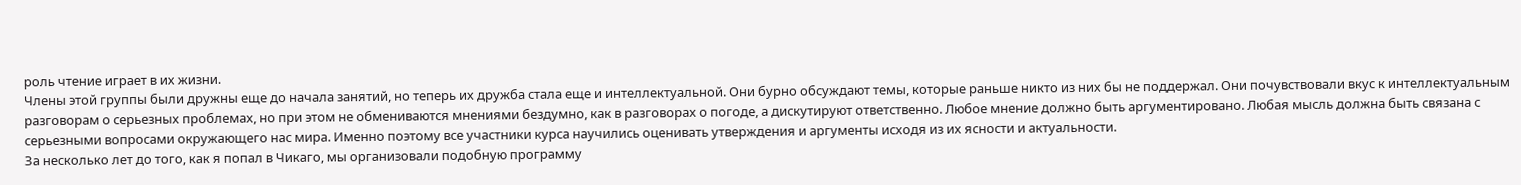роль чтение играет в их жизни.
Члены этой группы были дружны еще до начала занятий, но теперь их дружба стала еще и интеллектуальной. Они бурно обсуждают темы, которые раньше никто из них бы не поддержал. Они почувствовали вкус к интеллектуальным разговорам о серьезных проблемах, но при этом не обмениваются мнениями бездумно, как в разговорах о погоде, а дискутируют ответственно. Любое мнение должно быть аргументировано. Любая мысль должна быть связана с серьезными вопросами окружающего нас мира. Именно поэтому все участники курса научились оценивать утверждения и аргументы исходя из их ясности и актуальности.
За несколько лет до того, как я попал в Чикаго, мы организовали подобную программу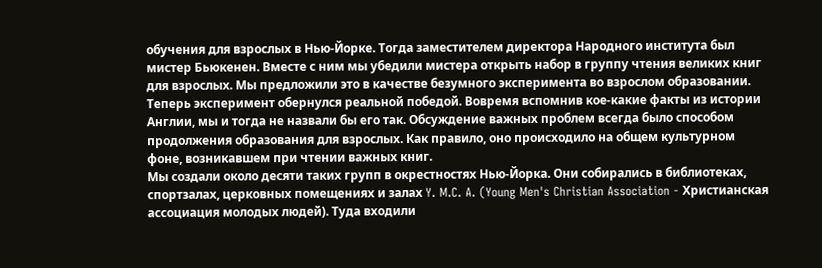обучения для взрослых в Нью-Йорке. Тогда заместителем директора Народного института был мистер Бьюкенен. Вместе с ним мы убедили мистера открыть набор в группу чтения великих книг для взрослых. Мы предложили это в качестве безумного эксперимента во взрослом образовании. Теперь эксперимент обернулся реальной победой. Вовремя вспомнив кое-какие факты из истории Англии, мы и тогда не назвали бы его так. Обсуждение важных проблем всегда было способом продолжения образования для взрослых. Как правило, оно происходило на общем культурном фоне, возникавшем при чтении важных книг.
Мы создали около десяти таких групп в окрестностях Нью-Йорка. Они собирались в библиотеках, спортзалах, церковных помещениях и залах Y. M.C. A. (Young Men's Christian Association - Христианская ассоциация молодых людей). Туда входили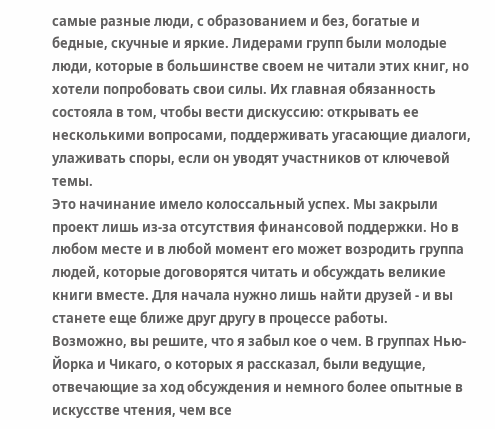самые разные люди, с образованием и без, богатые и бедные, скучные и яркие. Лидерами групп были молодые люди, которые в большинстве своем не читали этих книг, но хотели попробовать свои силы. Их главная обязанность состояла в том, чтобы вести дискуссию: открывать ее несколькими вопросами, поддерживать угасающие диалоги, улаживать споры, если он уводят участников от ключевой темы.
Это начинание имело колоссальный успех. Мы закрыли проект лишь из-за отсутствия финансовой поддержки. Но в любом месте и в любой момент его может возродить группа людей, которые договорятся читать и обсуждать великие книги вместе. Для начала нужно лишь найти друзей - и вы станете еще ближе друг другу в процессе работы.
Возможно, вы решите, что я забыл кое о чем. В группах Нью-Йорка и Чикаго, о которых я рассказал, были ведущие, отвечающие за ход обсуждения и немного более опытные в искусстве чтения, чем все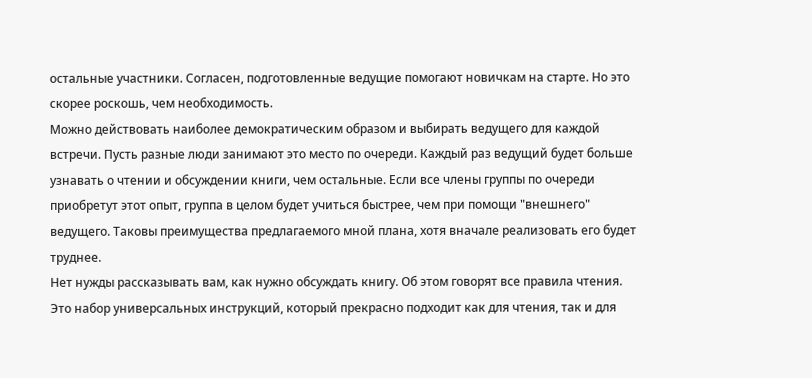остальные участники. Согласен, подготовленные ведущие помогают новичкам на старте. Но это скорее роскошь, чем необходимость.
Можно действовать наиболее демократическим образом и выбирать ведущего для каждой встречи. Пусть разные люди занимают это место по очереди. Каждый раз ведущий будет больше узнавать о чтении и обсуждении книги, чем остальные. Если все члены группы по очереди приобретут этот опыт, группа в целом будет учиться быстрее, чем при помощи "внешнего" ведущего. Таковы преимущества предлагаемого мной плана, хотя вначале реализовать его будет труднее.
Нет нужды рассказывать вам, как нужно обсуждать книгу. Об этом говорят все правила чтения. Это набор универсальных инструкций, который прекрасно подходит как для чтения, так и для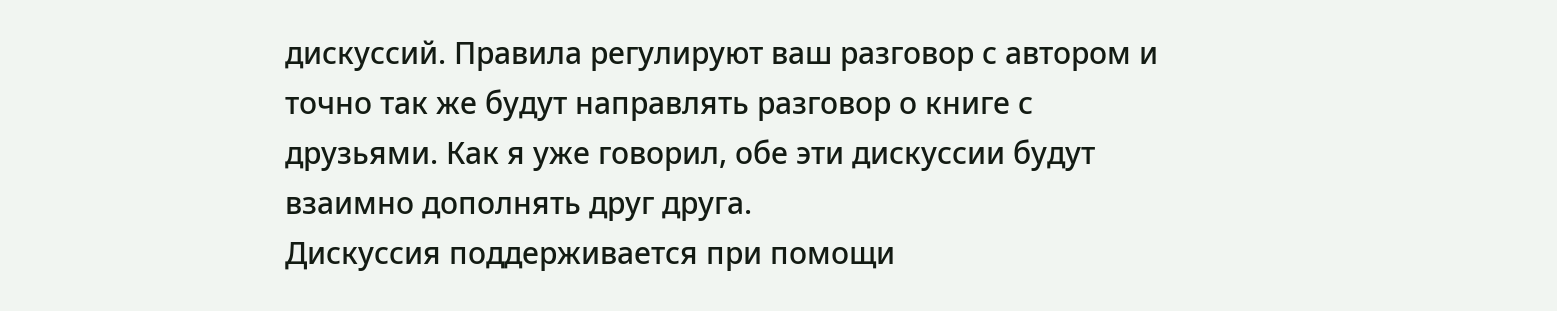дискуссий. Правила регулируют ваш разговор с автором и точно так же будут направлять разговор о книге с друзьями. Как я уже говорил, обе эти дискуссии будут взаимно дополнять друг друга.
Дискуссия поддерживается при помощи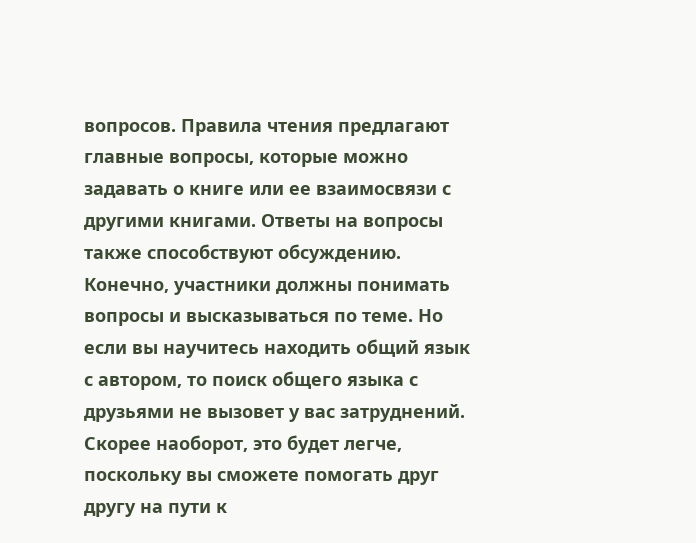вопросов. Правила чтения предлагают главные вопросы, которые можно задавать о книге или ее взаимосвязи с другими книгами. Ответы на вопросы также способствуют обсуждению. Конечно, участники должны понимать вопросы и высказываться по теме. Но если вы научитесь находить общий язык с автором, то поиск общего языка с друзьями не вызовет у вас затруднений. Скорее наоборот, это будет легче, поскольку вы сможете помогать друг другу на пути к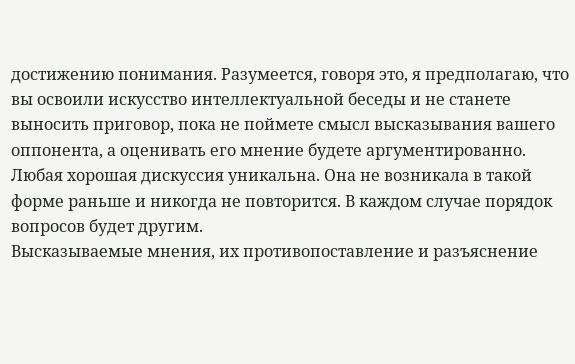достижению понимания. Разумеется, говоря это, я предполагаю, что вы освоили искусство интеллектуальной беседы и не станете выносить приговор, пока не поймете смысл высказывания вашего оппонента, а оценивать его мнение будете аргументированно.
Любая хорошая дискуссия уникальна. Она не возникала в такой форме раньше и никогда не повторится. В каждом случае порядок вопросов будет другим.
Высказываемые мнения, их противопоставление и разъяснение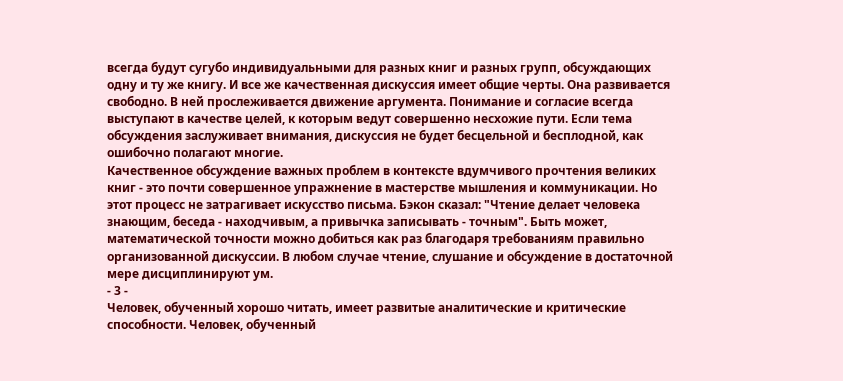всегда будут сугубо индивидуальными для разных книг и разных групп, обсуждающих одну и ту же книгу. И все же качественная дискуссия имеет общие черты. Она развивается свободно. В ней прослеживается движение аргумента. Понимание и согласие всегда выступают в качестве целей, к которым ведут совершенно несхожие пути. Если тема обсуждения заслуживает внимания, дискуссия не будет бесцельной и бесплодной, как ошибочно полагают многие.
Качественное обсуждение важных проблем в контексте вдумчивого прочтения великих книг - это почти совершенное упражнение в мастерстве мышления и коммуникации. Но этот процесс не затрагивает искусство письма. Бэкон сказал: "Чтение делает человека знающим, беседа - находчивым, а привычка записывать - точным". Быть может, математической точности можно добиться как раз благодаря требованиям правильно организованной дискуссии. В любом случае чтение, слушание и обсуждение в достаточной мере дисциплинируют ум.
- 3 -
Человек, обученный хорошо читать, имеет развитые аналитические и критические способности. Человек, обученный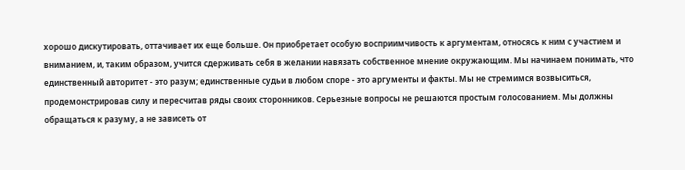хорошо дискутировать, оттачивает их еще больше. Он приобретает особую восприимчивость к аргументам, относясь к ним с участием и вниманием, и, таким образом, учится сдерживать себя в желании навязать собственное мнение окружающим. Мы начинаем понимать, что единственный авторитет - это разум; единственные судьи в любом споре - это аргументы и факты. Мы не стремимся возвыситься, продемонстрировав силу и пересчитав ряды своих сторонников. Серьезные вопросы не решаются простым голосованием. Мы должны обращаться к разуму, а не зависеть от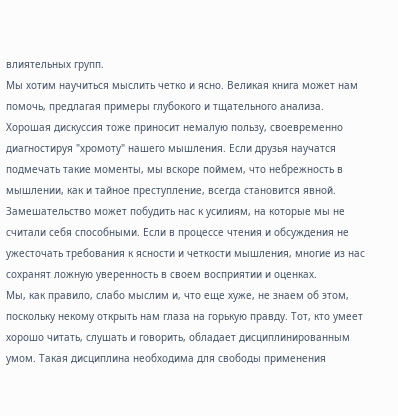влиятельных групп.
Мы хотим научиться мыслить четко и ясно. Великая книга может нам помочь, предлагая примеры глубокого и тщательного анализа. Хорошая дискуссия тоже приносит немалую пользу, своевременно диагностируя "хромоту" нашего мышления. Если друзья научатся подмечать такие моменты, мы вскоре поймем, что небрежность в мышлении, как и тайное преступление, всегда становится явной. Замешательство может побудить нас к усилиям, на которые мы не считали себя способными. Если в процессе чтения и обсуждения не ужесточать требования к ясности и четкости мышления, многие из нас сохранят ложную уверенность в своем восприятии и оценках.
Мы, как правило, слабо мыслим и, что еще хуже, не знаем об этом, поскольку некому открыть нам глаза на горькую правду. Тот, кто умеет хорошо читать, слушать и говорить, обладает дисциплинированным умом. Такая дисциплина необходима для свободы применения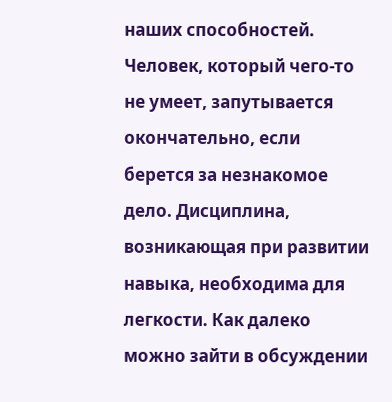наших способностей. Человек, который чего-то не умеет, запутывается окончательно, если берется за незнакомое дело. Дисциплина, возникающая при развитии навыка, необходима для легкости. Как далеко можно зайти в обсуждении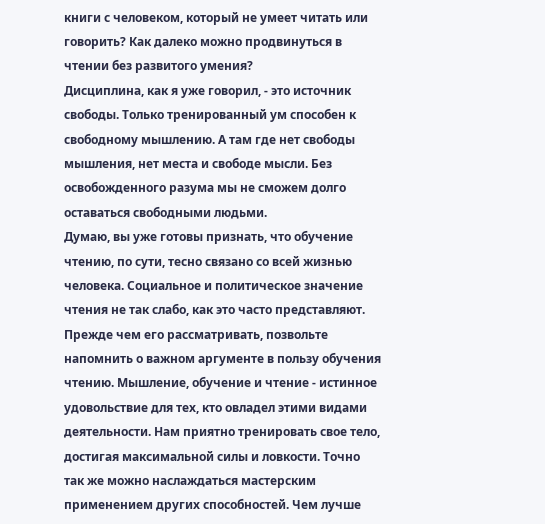книги с человеком, который не умеет читать или говорить? Как далеко можно продвинуться в чтении без развитого умения?
Дисциплина, как я уже говорил, - это источник свободы. Только тренированный ум способен к свободному мышлению. А там где нет свободы мышления, нет места и свободе мысли. Без освобожденного разума мы не сможем долго оставаться свободными людьми.
Думаю, вы уже готовы признать, что обучение чтению, по сути, тесно связано со всей жизнью человека. Социальное и политическое значение чтения не так слабо, как это часто представляют. Прежде чем его рассматривать, позвольте напомнить о важном аргументе в пользу обучения чтению. Мышление, обучение и чтение - истинное удовольствие для тех, кто овладел этими видами деятельности. Нам приятно тренировать свое тело, достигая максимальной силы и ловкости. Точно так же можно наслаждаться мастерским применением других способностей. Чем лучше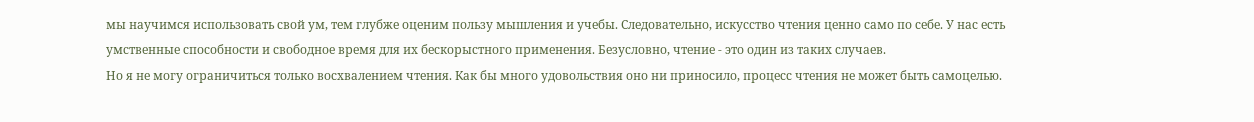мы научимся использовать свой ум, тем глубже оценим пользу мышления и учебы. Следовательно, искусство чтения ценно само по себе. У нас есть умственные способности и свободное время для их бескорыстного применения. Безусловно, чтение - это один из таких случаев.
Но я не могу ограничиться только восхвалением чтения. Как бы много удовольствия оно ни приносило, процесс чтения не может быть самоцелью.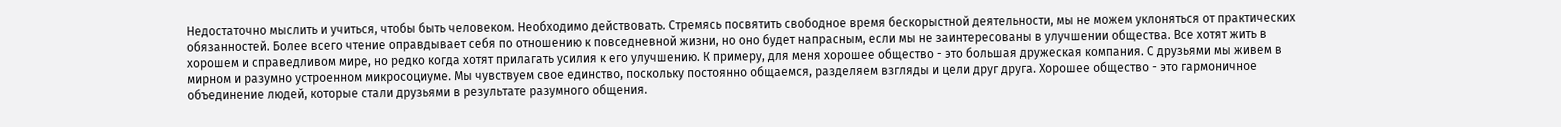Недостаточно мыслить и учиться, чтобы быть человеком. Необходимо действовать. Стремясь посвятить свободное время бескорыстной деятельности, мы не можем уклоняться от практических обязанностей. Более всего чтение оправдывает себя по отношению к повседневной жизни, но оно будет напрасным, если мы не заинтересованы в улучшении общества. Все хотят жить в хорошем и справедливом мире, но редко когда хотят прилагать усилия к его улучшению. К примеру, для меня хорошее общество - это большая дружеская компания. С друзьями мы живем в мирном и разумно устроенном микросоциуме. Мы чувствуем свое единство, поскольку постоянно общаемся, разделяем взгляды и цели друг друга. Хорошее общество - это гармоничное объединение людей, которые стали друзьями в результате разумного общения.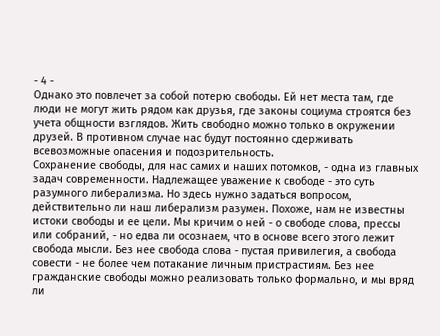- 4 -
Однако это повлечет за собой потерю свободы. Ей нет места там, где люди не могут жить рядом как друзья, где законы социума строятся без учета общности взглядов. Жить свободно можно только в окружении друзей. В противном случае нас будут постоянно сдерживать всевозможные опасения и подозрительность.
Сохранение свободы, для нас самих и наших потомков, - одна из главных задач современности. Надлежащее уважение к свободе - это суть разумного либерализма. Но здесь нужно задаться вопросом, действительно ли наш либерализм разумен. Похоже, нам не известны истоки свободы и ее цели. Мы кричим о ней - о свободе слова, прессы или собраний, - но едва ли осознаем, что в основе всего этого лежит свобода мысли. Без нее свобода слова - пустая привилегия, а свобода совести - не более чем потакание личным пристрастиям. Без нее гражданские свободы можно реализовать только формально, и мы вряд ли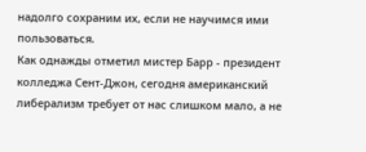надолго сохраним их, если не научимся ими пользоваться.
Как однажды отметил мистер Барр - президент колледжа Сент-Джон, сегодня американский либерализм требует от нас слишком мало, а не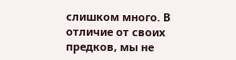слишком много. В отличие от своих предков, мы не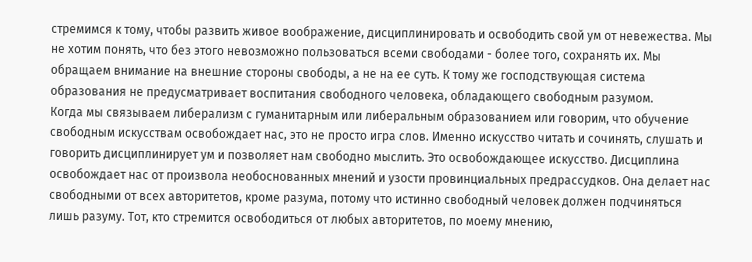стремимся к тому, чтобы развить живое воображение, дисциплинировать и освободить свой ум от невежества. Мы не хотим понять, что без этого невозможно пользоваться всеми свободами - более того, сохранять их. Мы обращаем внимание на внешние стороны свободы, а не на ее суть. К тому же господствующая система образования не предусматривает воспитания свободного человека, обладающего свободным разумом.
Когда мы связываем либерализм с гуманитарным или либеральным образованием или говорим, что обучение свободным искусствам освобождает нас, это не просто игра слов. Именно искусство читать и сочинять, слушать и говорить дисциплинирует ум и позволяет нам свободно мыслить. Это освобождающее искусство. Дисциплина освобождает нас от произвола необоснованных мнений и узости провинциальных предрассудков. Она делает нас свободными от всех авторитетов, кроме разума, потому что истинно свободный человек должен подчиняться лишь разуму. Тот, кто стремится освободиться от любых авторитетов, по моему мнению,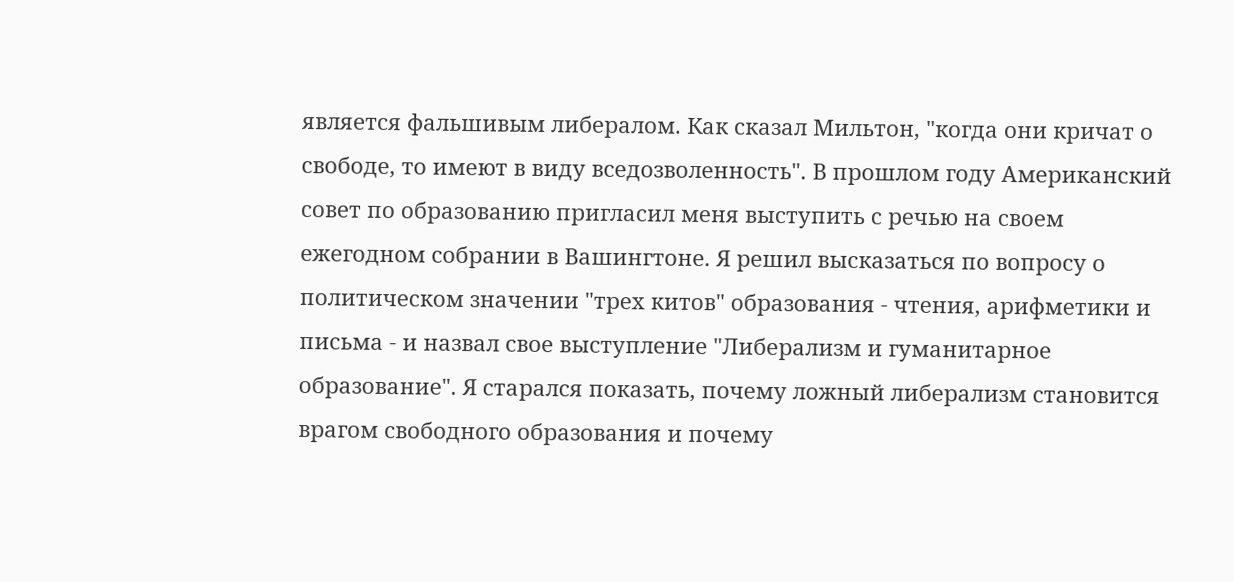является фальшивым либералом. Как сказал Мильтон, "когда они кричат о свободе, то имеют в виду вседозволенность". В прошлом году Американский совет по образованию пригласил меня выступить с речью на своем ежегодном собрании в Вашингтоне. Я решил высказаться по вопросу о политическом значении "трех китов" образования - чтения, арифметики и письма - и назвал свое выступление "Либерализм и гуманитарное образование". Я старался показать, почему ложный либерализм становится врагом свободного образования и почему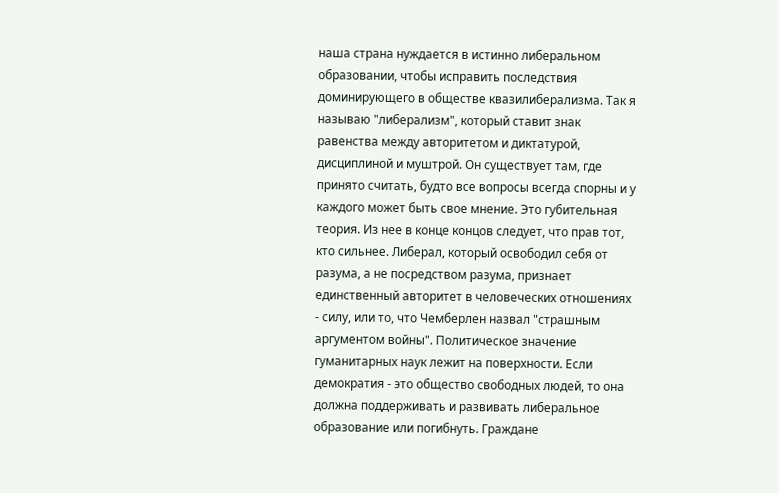наша страна нуждается в истинно либеральном образовании, чтобы исправить последствия доминирующего в обществе квазилиберализма. Так я называю "либерализм", который ставит знак равенства между авторитетом и диктатурой, дисциплиной и муштрой. Он существует там, где принято считать, будто все вопросы всегда спорны и у каждого может быть свое мнение. Это губительная теория. Из нее в конце концов следует, что прав тот, кто сильнее. Либерал, который освободил себя от разума, а не посредством разума, признает единственный авторитет в человеческих отношениях - силу, или то, что Чемберлен назвал "страшным аргументом войны". Политическое значение гуманитарных наук лежит на поверхности. Если демократия - это общество свободных людей, то она должна поддерживать и развивать либеральное образование или погибнуть. Граждане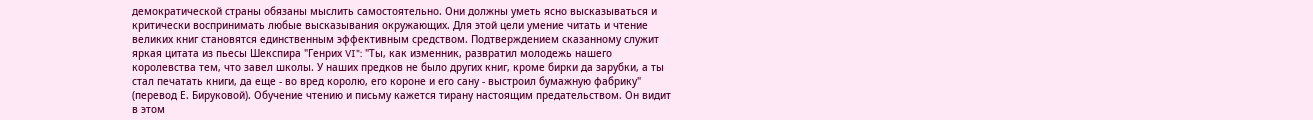демократической страны обязаны мыслить самостоятельно. Они должны уметь ясно высказываться и критически воспринимать любые высказывания окружающих. Для этой цели умение читать и чтение великих книг становятся единственным эффективным средством. Подтверждением сказанному служит яркая цитата из пьесы Шекспира "Генрих VI": "Ты, как изменник, развратил молодежь нашего королевства тем, что завел школы. У наших предков не было других книг, кроме бирки да зарубки, а ты стал печатать книги, да еще - во вред королю, его короне и его сану - выстроил бумажную фабрику" (перевод Е. Бируковой). Обучение чтению и письму кажется тирану настоящим предательством. Он видит в этом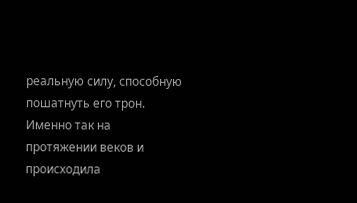реальную силу, способную пошатнуть его трон. Именно так на протяжении веков и происходила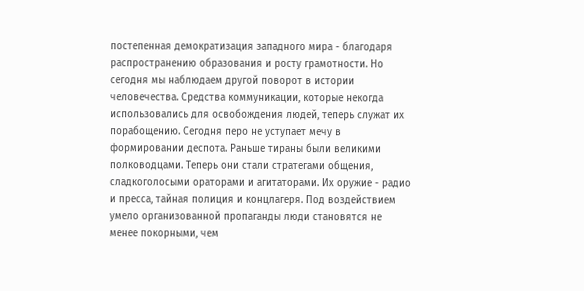постепенная демократизация западного мира - благодаря распространению образования и росту грамотности. Но сегодня мы наблюдаем другой поворот в истории человечества. Средства коммуникации, которые некогда использовались для освобождения людей, теперь служат их порабощению. Сегодня перо не уступает мечу в формировании деспота. Раньше тираны были великими полководцами. Теперь они стали стратегами общения, сладкоголосыми ораторами и агитаторами. Их оружие - радио и пресса, тайная полиция и концлагеря. Под воздействием умело организованной пропаганды люди становятся не менее покорными, чем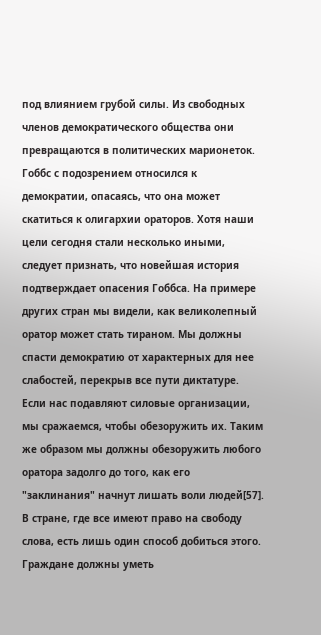под влиянием грубой силы. Из свободных членов демократического общества они превращаются в политических марионеток. Гоббс с подозрением относился к демократии, опасаясь, что она может скатиться к олигархии ораторов. Хотя наши цели сегодня стали несколько иными, следует признать, что новейшая история подтверждает опасения Гоббса. На примере других стран мы видели, как великолепный оратор может стать тираном. Мы должны спасти демократию от характерных для нее слабостей, перекрыв все пути диктатуре. Если нас подавляют силовые организации, мы сражаемся, чтобы обезоружить их. Таким же образом мы должны обезоружить любого оратора задолго до того, как его "заклинания" начнут лишать воли людей[57]. В стране, где все имеют право на свободу слова, есть лишь один способ добиться этого. Граждане должны уметь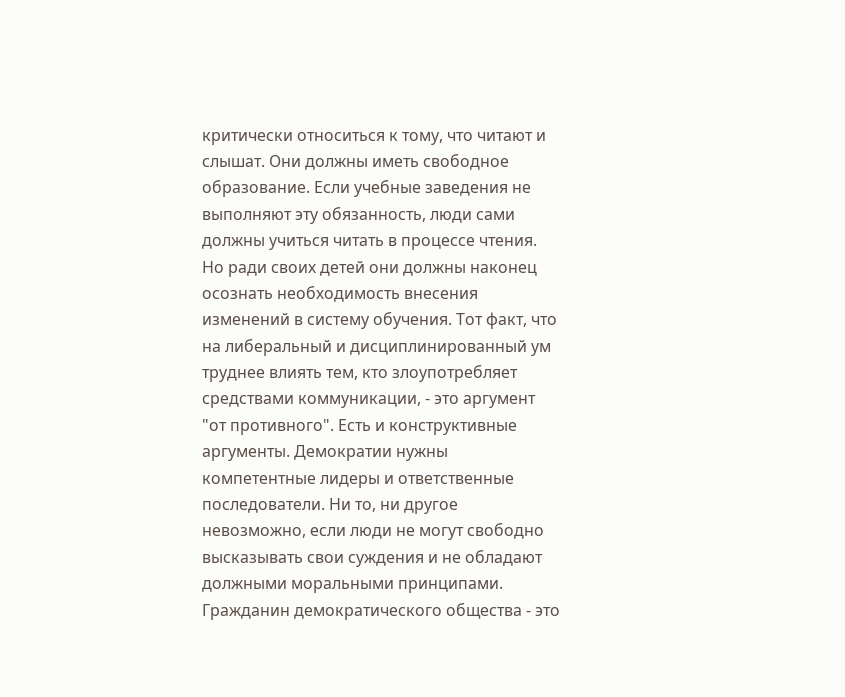критически относиться к тому, что читают и слышат. Они должны иметь свободное образование. Если учебные заведения не выполняют эту обязанность, люди сами должны учиться читать в процессе чтения. Но ради своих детей они должны наконец осознать необходимость внесения изменений в систему обучения. Тот факт, что на либеральный и дисциплинированный ум труднее влиять тем, кто злоупотребляет средствами коммуникации, - это аргумент "от противного". Есть и конструктивные аргументы. Демократии нужны компетентные лидеры и ответственные последователи. Ни то, ни другое невозможно, если люди не могут свободно высказывать свои суждения и не обладают должными моральными принципами. Гражданин демократического общества - это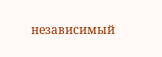независимый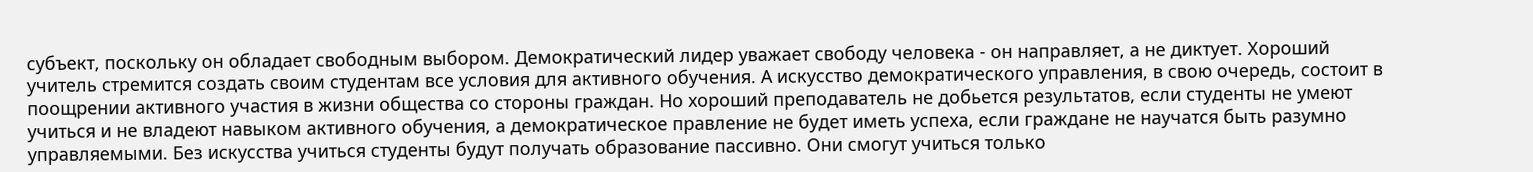субъект, поскольку он обладает свободным выбором. Демократический лидер уважает свободу человека - он направляет, а не диктует. Хороший учитель стремится создать своим студентам все условия для активного обучения. А искусство демократического управления, в свою очередь, состоит в поощрении активного участия в жизни общества со стороны граждан. Но хороший преподаватель не добьется результатов, если студенты не умеют учиться и не владеют навыком активного обучения, а демократическое правление не будет иметь успеха, если граждане не научатся быть разумно управляемыми. Без искусства учиться студенты будут получать образование пассивно. Они смогут учиться только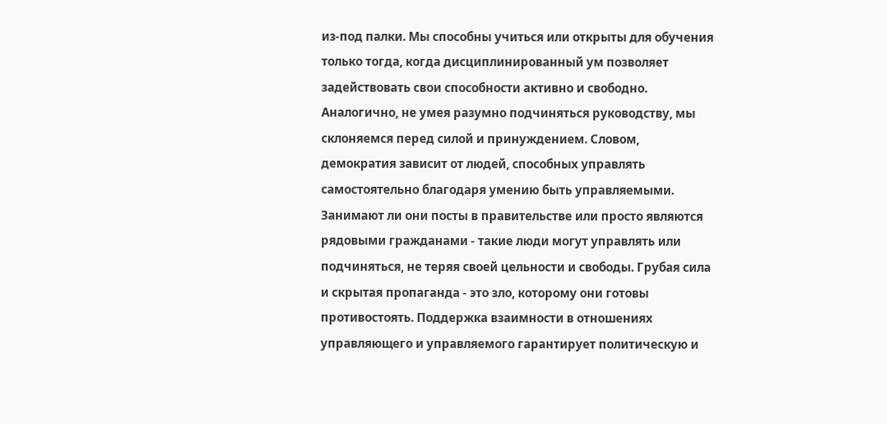из-под палки. Мы способны учиться или открыты для обучения только тогда, когда дисциплинированный ум позволяет задействовать свои способности активно и свободно. Аналогично, не умея разумно подчиняться руководству, мы склоняемся перед силой и принуждением. Словом, демократия зависит от людей, способных управлять самостоятельно благодаря умению быть управляемыми. Занимают ли они посты в правительстве или просто являются рядовыми гражданами - такие люди могут управлять или подчиняться, не теряя своей цельности и свободы. Грубая сила и скрытая пропаганда - это зло, которому они готовы противостоять. Поддержка взаимности в отношениях управляющего и управляемого гарантирует политическую и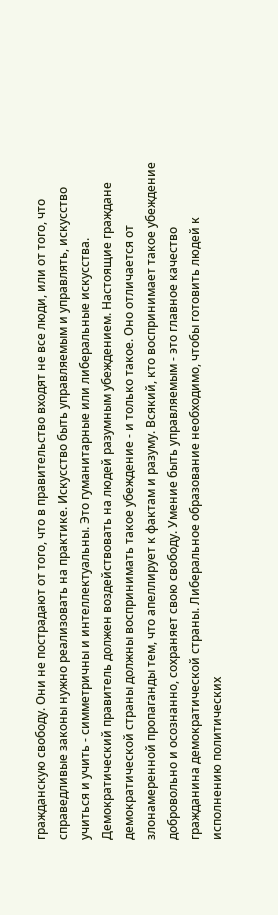гражданскую свободу. Они не пострадают от того, что в правительство входят не все люди, или от того, что справедливые законы нужно реализовать на практике. Искусство быть управляемым и управлять, искусство учиться и учить - симметричны и интеллектуальны. Это гуманитарные или либеральные искусства. Демократический правитель должен воздействовать на людей разумным убеждением. Настоящие граждане демократической страны должны воспринимать такое убеждение - и только такое. Оно отличается от злонамеренной пропаганды тем, что апеллирует к фактам и разуму. Всякий, кто воспринимает такое убеждение добровольно и осознанно, сохраняет свою свободу. Умение быть управляемым - это главное качество гражданина демократической страны. Либеральное образование необходимо, чтобы готовить людей к исполнению политических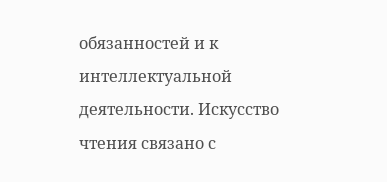обязанностей и к интеллектуальной деятельности. Искусство чтения связано с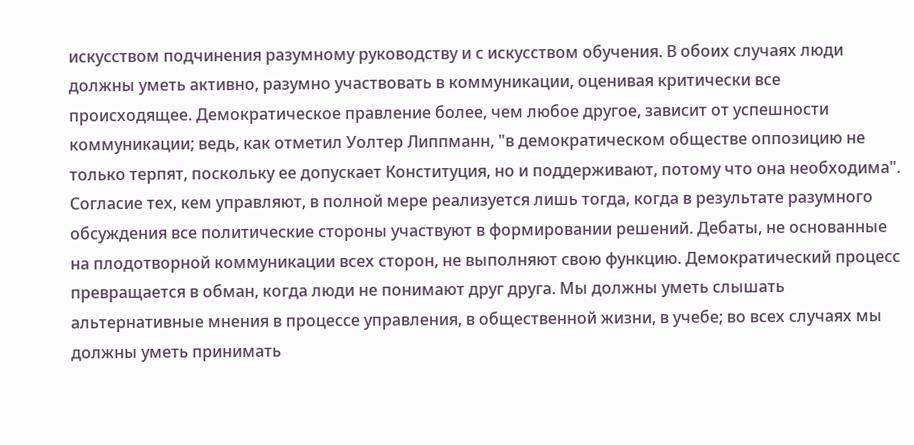искусством подчинения разумному руководству и с искусством обучения. В обоих случаях люди должны уметь активно, разумно участвовать в коммуникации, оценивая критически все происходящее. Демократическое правление более, чем любое другое, зависит от успешности коммуникации; ведь, как отметил Уолтер Липпманн, "в демократическом обществе оппозицию не только терпят, поскольку ее допускает Конституция, но и поддерживают, потому что она необходима". Согласие тех, кем управляют, в полной мере реализуется лишь тогда, когда в результате разумного обсуждения все политические стороны участвуют в формировании решений. Дебаты, не основанные на плодотворной коммуникации всех сторон, не выполняют свою функцию. Демократический процесс превращается в обман, когда люди не понимают друг друга. Мы должны уметь слышать альтернативные мнения в процессе управления, в общественной жизни, в учебе; во всех случаях мы должны уметь принимать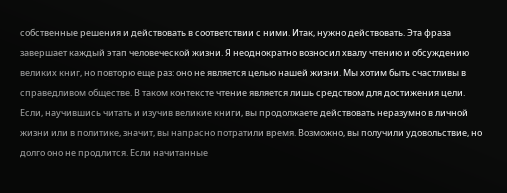собственные решения и действовать в соответствии с ними. Итак, нужно действовать. Эта фраза завершает каждый этап человеческой жизни. Я неоднократно возносил хвалу чтению и обсуждению великих книг, но повторю еще раз: оно не является целью нашей жизни. Мы хотим быть счастливы в справедливом обществе. В таком контексте чтение является лишь средством для достижения цели. Если, научившись читать и изучив великие книги, вы продолжаете действовать неразумно в личной жизни или в политике, значит, вы напрасно потратили время. Возможно, вы получили удовольствие, но долго оно не продлится. Если начитанные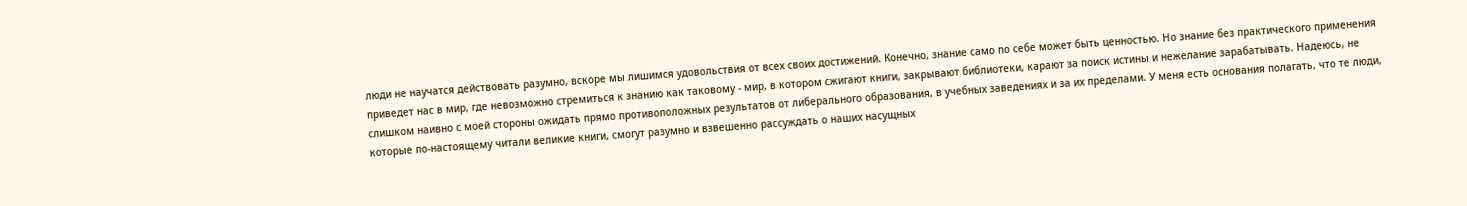люди не научатся действовать разумно, вскоре мы лишимся удовольствия от всех своих достижений. Конечно, знание само по себе может быть ценностью. Но знание без практического применения приведет нас в мир, где невозможно стремиться к знанию как таковому - мир, в котором сжигают книги, закрывают библиотеки, карают за поиск истины и нежелание зарабатывать. Надеюсь, не слишком наивно с моей стороны ожидать прямо противоположных результатов от либерального образования, в учебных заведениях и за их пределами. У меня есть основания полагать, что те люди, которые по-настоящему читали великие книги, смогут разумно и взвешенно рассуждать о наших насущных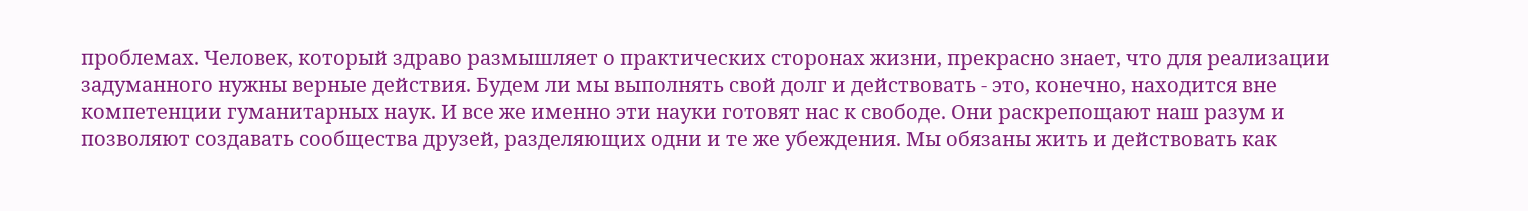проблемах. Человек, который здраво размышляет о практических сторонах жизни, прекрасно знает, что для реализации задуманного нужны верные действия. Будем ли мы выполнять свой долг и действовать - это, конечно, находится вне компетенции гуманитарных наук. И все же именно эти науки готовят нас к свободе. Они раскрепощают наш разум и позволяют создавать сообщества друзей, разделяющих одни и те же убеждения. Мы обязаны жить и действовать как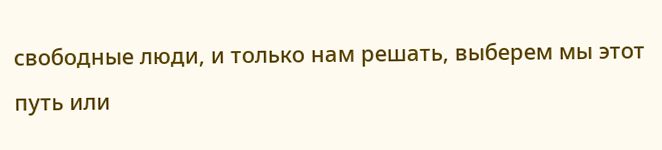свободные люди, и только нам решать, выберем мы этот путь или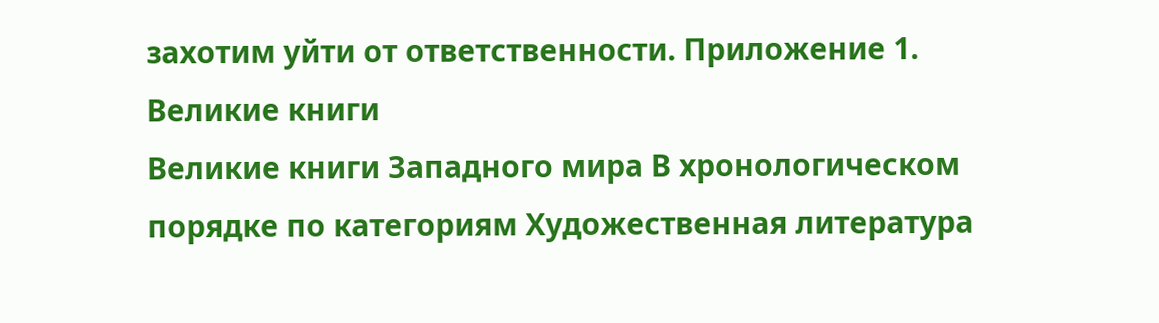захотим уйти от ответственности. Приложение 1. Великие книги
Великие книги Западного мира В хронологическом порядке по категориям Художественная литература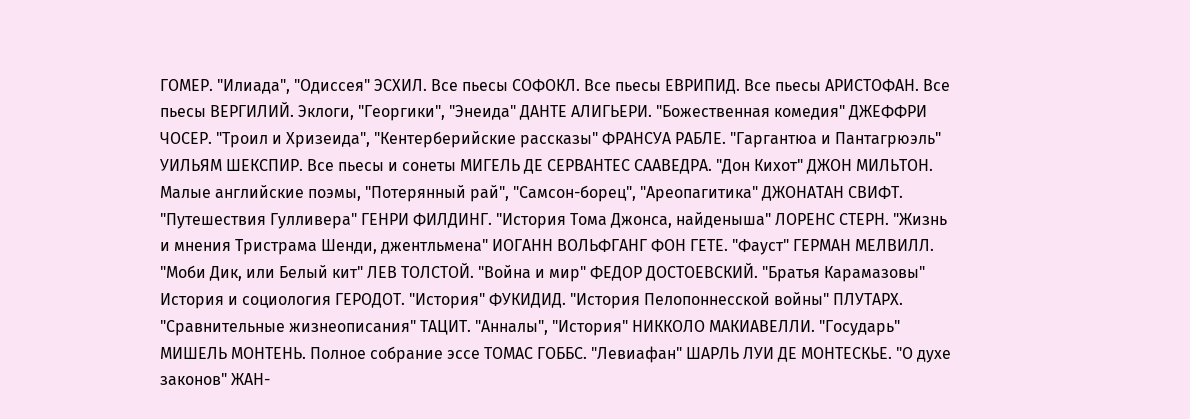ГОМЕР. "Илиада", "Одиссея" ЭСХИЛ. Все пьесы СОФОКЛ. Все пьесы ЕВРИПИД. Все пьесы АРИСТОФАН. Все пьесы ВЕРГИЛИЙ. Эклоги, "Георгики", "Энеида" ДАНТЕ АЛИГЬЕРИ. "Божественная комедия" ДЖЕФФРИ ЧОСЕР. "Троил и Хризеида", "Кентерберийские рассказы" ФРАНСУА РАБЛЕ. "Гаргантюа и Пантагрюэль" УИЛЬЯМ ШЕКСПИР. Все пьесы и сонеты МИГЕЛЬ ДЕ СЕРВАНТЕС СААВЕДРА. "Дон Кихот" ДЖОН МИЛЬТОН. Малые английские поэмы, "Потерянный рай", "Самсон-борец", "Ареопагитика" ДЖОНАТАН СВИФТ. "Путешествия Гулливера" ГЕНРИ ФИЛДИНГ. "История Тома Джонса, найденыша" ЛОРЕНС СТЕРН. "Жизнь и мнения Тристрама Шенди, джентльмена" ИОГАНН ВОЛЬФГАНГ ФОН ГЕТЕ. "Фауст" ГЕРМАН МЕЛВИЛЛ. "Моби Дик, или Белый кит" ЛЕВ ТОЛСТОЙ. "Война и мир" ФЕДОР ДОСТОЕВСКИЙ. "Братья Карамазовы" История и социология ГЕРОДОТ. "История" ФУКИДИД. "История Пелопоннесской войны" ПЛУТАРХ. "Сравнительные жизнеописания" ТАЦИТ. "Анналы", "История" НИККОЛО МАКИАВЕЛЛИ. "Государь" МИШЕЛЬ МОНТЕНЬ. Полное собрание эссе ТОМАС ГОББС. "Левиафан" ШАРЛЬ ЛУИ ДЕ МОНТЕСКЬЕ. "О духе законов" ЖАН-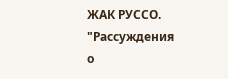ЖАК РУССО. "Рассуждения о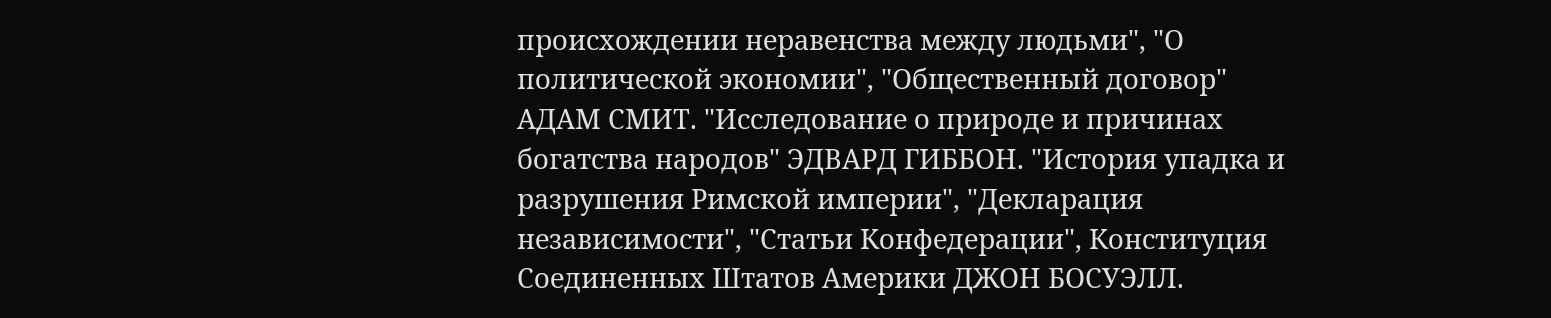происхождении неравенства между людьми", "О политической экономии", "Общественный договор" АДАМ СМИТ. "Исследование о природе и причинах богатства народов" ЭДВАРД ГИББОН. "История упадка и разрушения Римской империи", "Декларация независимости", "Статьи Конфедерации", Конституция Соединенных Штатов Америки ДЖОН БОСУЭЛЛ.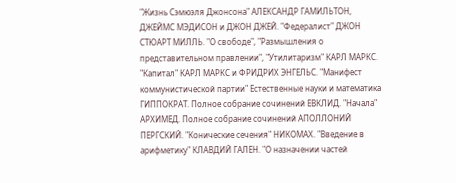"Жизнь Сэмюэля Джонсона" АЛЕКСАНДР ГАМИЛЬТОН, ДЖЕЙМС МЭДИСОН и ДЖОН ДЖЕЙ. "Федералист" ДЖОН СТЮАРТ МИЛЛЬ. "О свободе", "Размышления о представительном правлении", "Утилитаризм" КАРЛ МАРКС. "Капитал" КАРЛ МАРКС и ФРИДРИХ ЭНГЕЛЬС. "Манифест коммунистической партии" Естественные науки и математика ГИППОКРАТ. Полное собрание сочинений ЕВКЛИД. "Начала" АРХИМЕД. Полное собрание сочинений АПОЛЛОНИЙ ПЕРГСКИЙ. "Конические сечения" НИКОМАХ. "Введение в арифметику" КЛАВДИЙ ГАЛЕН. "О назначении частей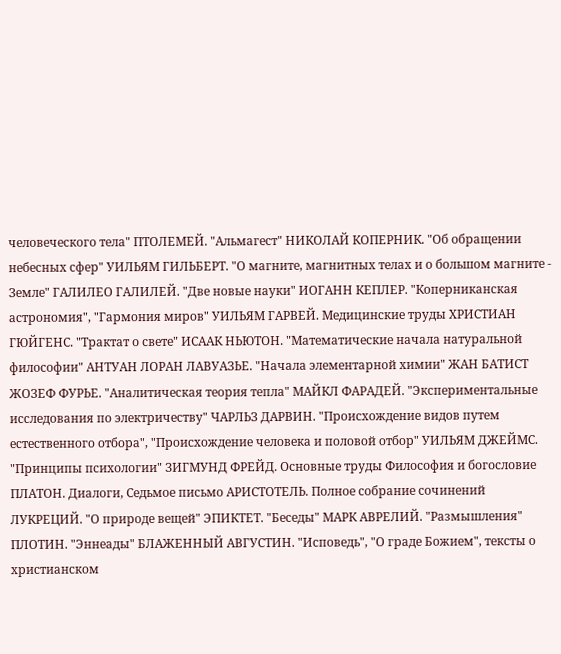человеческого тела" ПТОЛЕМЕЙ. "Альмагест" НИКОЛАЙ КОПЕРНИК. "Об обращении небесных сфер" УИЛЬЯМ ГИЛЬБЕРТ. "О магните, магнитных телах и о большом магните - Земле" ГАЛИЛЕО ГАЛИЛЕЙ. "Две новые науки" ИОГАНН КЕПЛЕР. "Коперниканская астрономия", "Гармония миров" УИЛЬЯМ ГАРВЕЙ. Медицинские труды ХРИСТИАН ГЮЙГЕНС. "Трактат о свете" ИСААК НЬЮТОН. "Математические начала натуральной философии" АНТУАН ЛОРАН ЛАВУАЗЬЕ. "Начала элементарной химии" ЖАН БАТИСТ ЖОЗЕФ ФУРЬЕ. "Аналитическая теория тепла" МАЙКЛ ФАРАДЕЙ. "Экспериментальные исследования по электричеству" ЧАРЛЬЗ ДАРВИН. "Происхождение видов путем естественного отбора", "Происхождение человека и половой отбор" УИЛЬЯМ ДЖЕЙМС. "Принципы психологии" ЗИГМУНД ФРЕЙД. Основные труды Философия и богословие ПЛАТОН. Диалоги, Седьмое письмо АРИСТОТЕЛЬ. Полное собрание сочинений ЛУКРЕЦИЙ. "О природе вещей" ЭПИКТЕТ. "Беседы" МАРК АВРЕЛИЙ. "Размышления" ПЛОТИН. "Эннеады" БЛАЖЕННЫЙ АВГУСТИН. "Исповедь", "О граде Божием", тексты о христианском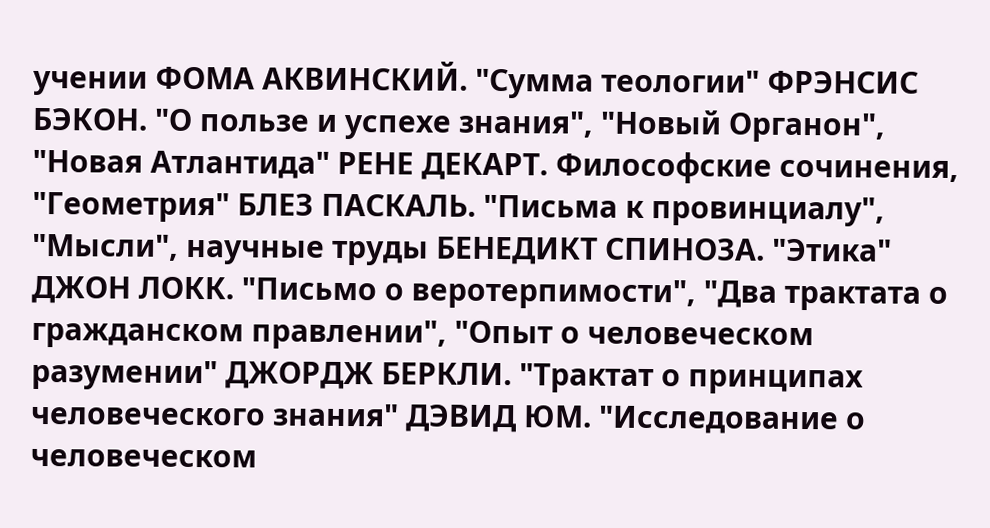учении ФОМА АКВИНСКИЙ. "Сумма теологии" ФРЭНСИС БЭКОН. "О пользе и успехе знания", "Новый Органон", "Новая Атлантида" РЕНЕ ДЕКАРТ. Философские сочинения, "Геометрия" БЛЕЗ ПАСКАЛЬ. "Письма к провинциалу", "Мысли", научные труды БЕНЕДИКТ СПИНОЗА. "Этика" ДЖОН ЛОКК. "Письмо о веротерпимости", "Два трактата о гражданском правлении", "Опыт о человеческом разумении" ДЖОРДЖ БЕРКЛИ. "Трактат о принципах человеческого знания" ДЭВИД ЮМ. "Исследование о человеческом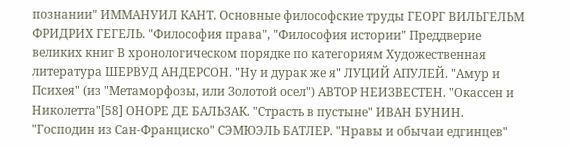познании" ИММАНУИЛ КАНТ. Основные философские труды ГЕОРГ ВИЛЬГЕЛЬМ ФРИДРИХ ГЕГЕЛЬ. "Философия права", "Философия истории" Преддверие великих книг В хронологическом порядке по категориям Художественная литература ШЕРВУД АНДЕРСОН. "Ну и дурак же я" ЛУЦИЙ АПУЛЕЙ. "Амур и Психея" (из "Метаморфозы, или Золотой осел") АВТОР НЕИЗВЕСТЕН. "Окассен и Николетта"[58] ОНОРЕ ДЕ БАЛЬЗАК. "Страсть в пустыне" ИВАН БУНИН. "Господин из Сан-Франциско" СЭМЮЭЛЬ БАТЛЕР. "Нравы и обычаи едгинцев"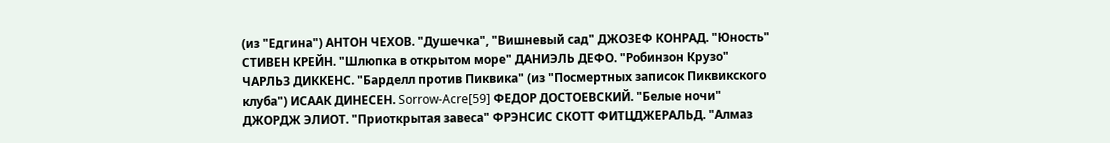(из "Едгина") АНТОН ЧЕХОВ. "Душечка", "Вишневый сад" ДЖОЗЕФ КОНРАД. "Юность" СТИВЕН КРЕЙН. "Шлюпка в открытом море" ДАНИЭЛЬ ДЕФО. "Робинзон Крузо" ЧАРЛЬЗ ДИККЕНС. "Барделл против Пиквика" (из "Посмертных записок Пиквикского клуба") ИСААК ДИНЕСЕН. Sorrow-Acre[59] ФЕДОР ДОСТОЕВСКИЙ. "Белые ночи" ДЖОРДЖ ЭЛИОТ. "Приоткрытая завеса" ФРЭНСИС СКОТТ ФИТЦДЖЕРАЛЬД. "Алмаз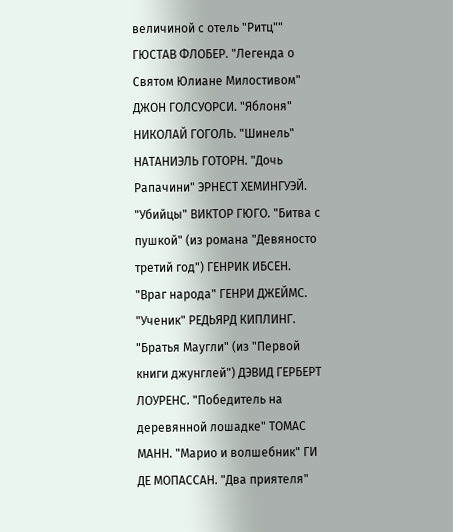величиной с отель "Ритц"" ГЮСТАВ ФЛОБЕР. "Легенда о Святом Юлиане Милостивом" ДЖОН ГОЛСУОРСИ. "Яблоня" НИКОЛАЙ ГОГОЛЬ. "Шинель" НАТАНИЭЛЬ ГОТОРН. "Дочь Рапачини" ЭРНЕСТ ХЕМИНГУЭЙ. "Убийцы" ВИКТОР ГЮГО. "Битва с пушкой" (из романа "Девяносто третий год") ГЕНРИК ИБСЕН. "Враг народа" ГЕНРИ ДЖЕЙМС. "Ученик" РЕДЬЯРД КИПЛИНГ. "Братья Маугли" (из "Первой книги джунглей") ДЭВИД ГЕРБЕРТ ЛОУРЕНС. "Победитель на деревянной лошадке" ТОМАС МАНН. "Марио и волшебник" ГИ ДЕ МОПАССАН. "Два приятеля"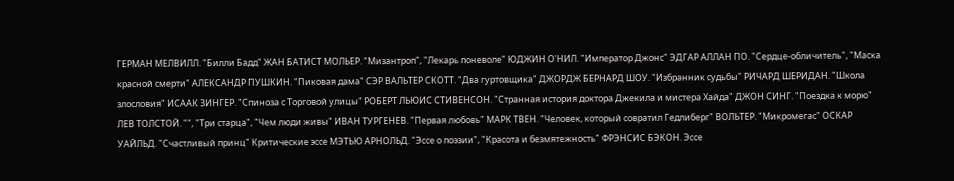ГЕРМАН МЕЛВИЛЛ. "Билли Бадд" ЖАН БАТИСТ МОЛЬЕР. "Мизантроп", "Лекарь поневоле" ЮДЖИН О'НИЛ. "Император Джонс" ЭДГАР АЛЛАН ПО. "Сердце-обличитель", "Маска красной смерти" АЛЕКСАНДР ПУШКИН. "Пиковая дама" СЭР ВАЛЬТЕР СКОТТ. "Два гуртовщика" ДЖОРДЖ БЕРНАРД ШОУ. "Избранник судьбы" РИЧАРД ШЕРИДАН. "Школа злословия" ИСААК ЗИНГЕР. "Спиноза с Торговой улицы" РОБЕРТ ЛЬЮИС СТИВЕНСОН. "Странная история доктора Джекила и мистера Хайда" ДЖОН СИНГ. "Поездка к морю" ЛЕВ ТОЛСТОЙ. "", "Три старца", "Чем люди живы" ИВАН ТУРГЕНЕВ. "Первая любовь" МАРК ТВЕН. "Человек, который совратил Гедлиберг" ВОЛЬТЕР. "Микромегас" ОСКАР УАЙЛЬД. "Счастливый принц" Критические эссе МЭТЬЮ АРНОЛЬД. "Эссе о поэзии", "Красота и безмятежность" ФРЭНСИС БЭКОН. Эссе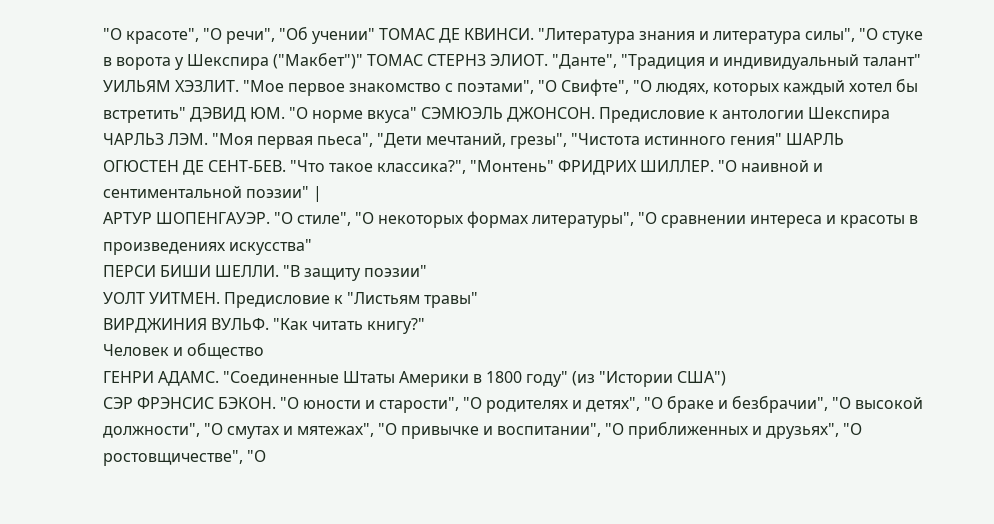"О красоте", "О речи", "Об учении" ТОМАС ДЕ КВИНСИ. "Литература знания и литература силы", "О стуке в ворота у Шекспира ("Макбет")" ТОМАС СТЕРНЗ ЭЛИОТ. "Данте", "Традиция и индивидуальный талант" УИЛЬЯМ ХЭЗЛИТ. "Мое первое знакомство с поэтами", "О Свифте", "О людях, которых каждый хотел бы встретить" ДЭВИД ЮМ. "О норме вкуса" СЭМЮЭЛЬ ДЖОНСОН. Предисловие к антологии Шекспира ЧАРЛЬЗ ЛЭМ. "Моя первая пьеса", "Дети мечтаний, грезы", "Чистота истинного гения" ШАРЛЬ ОГЮСТЕН ДЕ СЕНТ-БЕВ. "Что такое классика?", "Монтень" ФРИДРИХ ШИЛЛЕР. "О наивной и сентиментальной поэзии" |
АРТУР ШОПЕНГАУЭР. "О стиле", "О некоторых формах литературы", "О сравнении интереса и красоты в произведениях искусства"
ПЕРСИ БИШИ ШЕЛЛИ. "В защиту поэзии"
УОЛТ УИТМЕН. Предисловие к "Листьям травы"
ВИРДЖИНИЯ ВУЛЬФ. "Как читать книгу?"
Человек и общество
ГЕНРИ АДАМС. "Соединенные Штаты Америки в 1800 году" (из "Истории США")
СЭР ФРЭНСИС БЭКОН. "О юности и старости", "О родителях и детях", "О браке и безбрачии", "О высокой должности", "О смутах и мятежах", "О привычке и воспитании", "О приближенных и друзьях", "О ростовщичестве", "О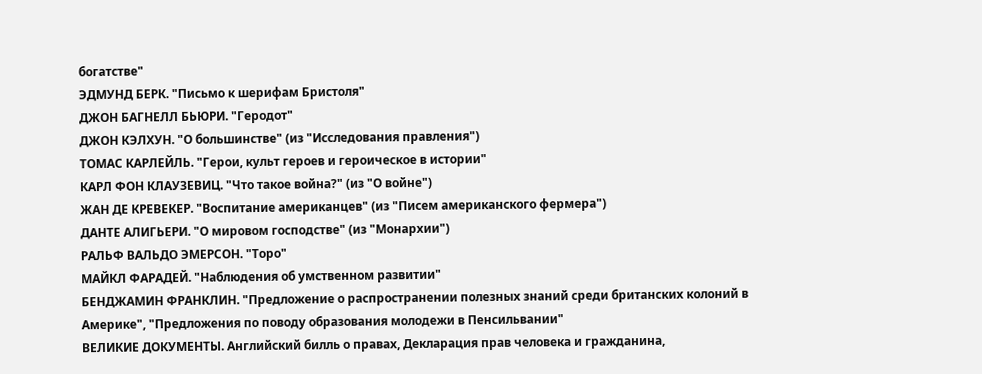богатстве"
ЭДМУНД БЕРК. "Письмо к шерифам Бристоля"
ДЖОН БАГНЕЛЛ БЬЮРИ. "Геродот"
ДЖОН КЭЛХУН. "О большинстве" (из "Исследования правления")
ТОМАС КАРЛЕЙЛЬ. "Герои, культ героев и героическое в истории"
КАРЛ ФОН КЛАУЗЕВИЦ. "Что такое война?" (из "О войне")
ЖАН ДЕ КРЕВЕКЕР. "Воспитание американцев" (из "Писем американского фермера")
ДАНТЕ АЛИГЬЕРИ. "О мировом господстве" (из "Монархии")
РАЛЬФ ВАЛЬДО ЭМЕРСОН. "Торо"
МАЙКЛ ФАРАДЕЙ. "Наблюдения об умственном развитии"
БЕНДЖАМИН ФРАНКЛИН. "Предложение о распространении полезных знаний среди британских колоний в Америке", "Предложения по поводу образования молодежи в Пенсильвании"
ВЕЛИКИЕ ДОКУМЕНТЫ. Английский билль о правах, Декларация прав человека и гражданина,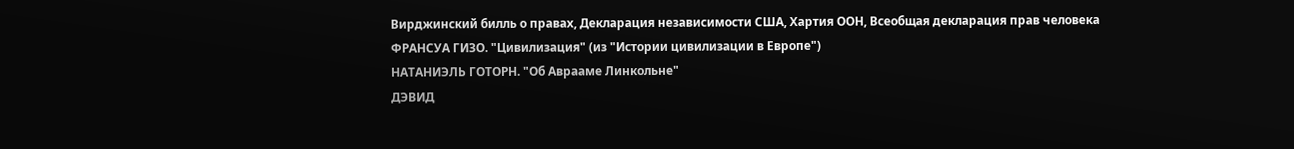Вирджинский билль о правах, Декларация независимости США, Хартия ООН, Всеобщая декларация прав человека
ФРАНСУА ГИЗО. "Цивилизация" (из "Истории цивилизации в Европе")
НАТАНИЭЛЬ ГОТОРН. "Об Аврааме Линкольне"
ДЭВИД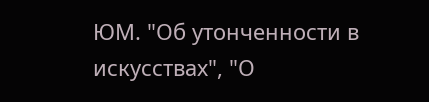ЮМ. "Об утонченности в искусствах", "О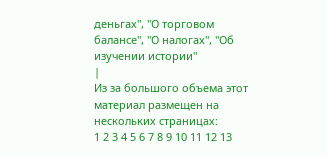деньгах", "О торговом балансе", "О налогах", "Об изучении истории"
|
Из за большого объема этот материал размещен на нескольких страницах:
1 2 3 4 5 6 7 8 9 10 11 12 13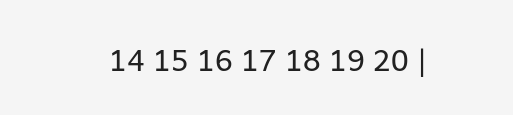14 15 16 17 18 19 20 |